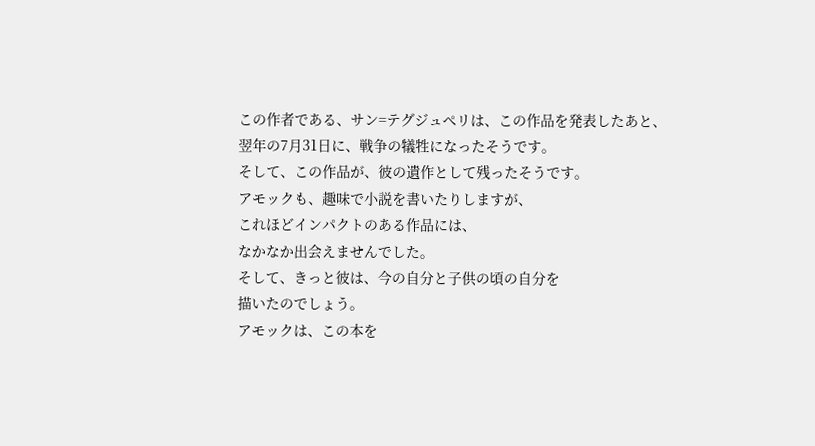この作者である、サン=テグジュぺリは、この作品を発表したあと、
翌年の7月31日に、戦争の犠牲になったそうです。
そして、この作品が、彼の遺作として残ったそうです。
アモックも、趣味で小説を書いたりしますが、
これほどインパクトのある作品には、
なかなか出会えませんでした。
そして、きっと彼は、今の自分と子供の頃の自分を
描いたのでしょう。
アモックは、この本を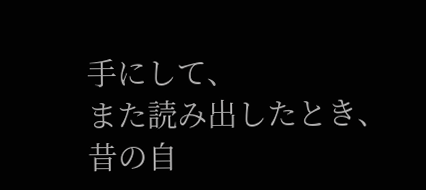手にして、
また読み出したとき、
昔の自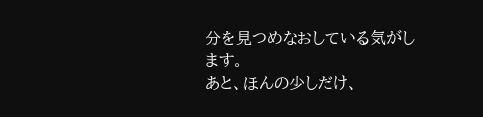分を見つめなおしている気がします。
あと、ほんの少しだけ、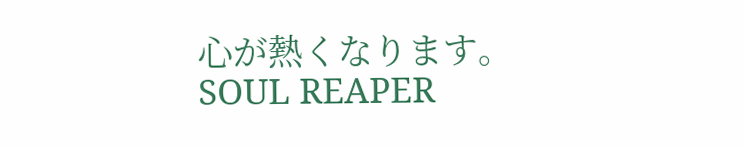心が熱くなります。
SOUL REAPER